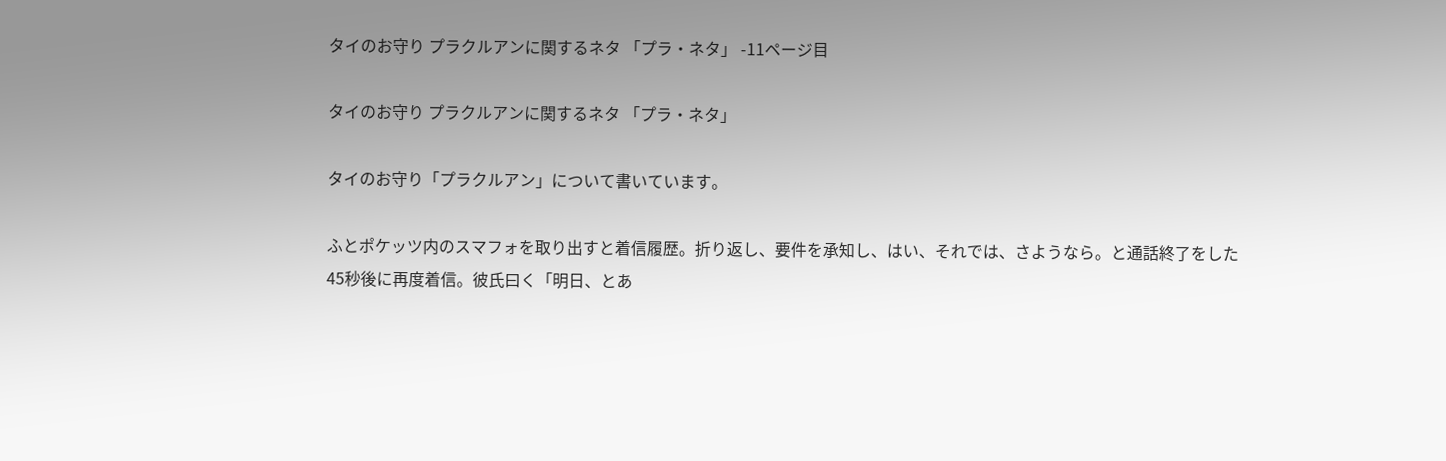タイのお守り プラクルアンに関するネタ 「プラ・ネタ」 -11ページ目

タイのお守り プラクルアンに関するネタ 「プラ・ネタ」

タイのお守り「プラクルアン」について書いています。

ふとポケッツ内のスマフォを取り出すと着信履歴。折り返し、要件を承知し、はい、それでは、さようなら。と通話終了をした45秒後に再度着信。彼氏曰く「明日、とあ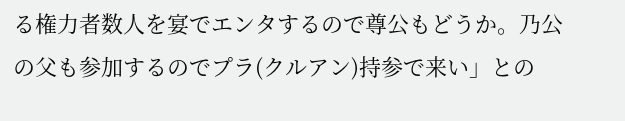る権力者数人を宴でエンタするので尊公もどうか。乃公の父も参加するのでプラ(クルアン)持参で来い」との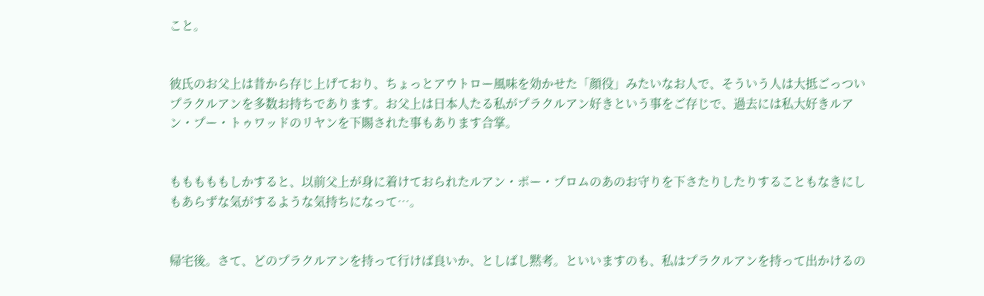こと。


彼氏のお父上は昔から存じ上げており、ちょっとアウトロー風味を効かせた「顔役」みたいなお人で、そういう人は大抵ごっついプラクルアンを多数お持ちであります。お父上は日本人たる私がプラクルアン好きという事をご存じで、過去には私大好きルアン・プー・トゥワッドのリヤンを下賜された事もあります合掌。


もももももしかすると、以前父上が身に着けておられたルアン・ポー・プロムのあのお守りを下さたりしたりすることもなきにしもあらずな気がするような気持ちになって…。


帰宅後。さて、どのプラクルアンを持って行けば良いか、としばし黙考。といいますのも、私はプラクルアンを持って出かけるの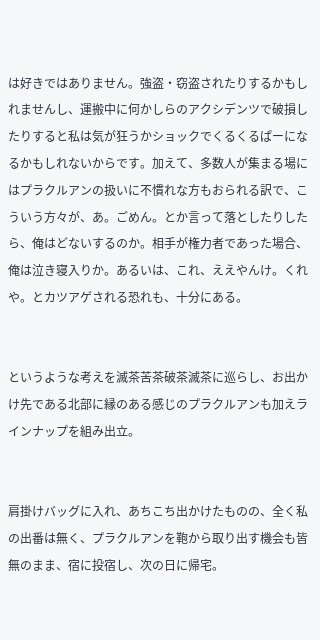は好きではありません。強盗・窃盗されたりするかもしれませんし、運搬中に何かしらのアクシデンツで破損したりすると私は気が狂うかショックでくるくるぱーになるかもしれないからです。加えて、多数人が集まる場にはプラクルアンの扱いに不慣れな方もおられる訳で、こういう方々が、あ。ごめん。とか言って落としたりしたら、俺はどないするのか。相手が権力者であった場合、俺は泣き寝入りか。あるいは、これ、ええやんけ。くれや。とカツアゲされる恐れも、十分にある。


というような考えを滅茶苦茶破茶滅茶に巡らし、お出かけ先である北部に縁のある感じのプラクルアンも加えラインナップを組み出立。


肩掛けバッグに入れ、あちこち出かけたものの、全く私の出番は無く、プラクルアンを鞄から取り出す機会も皆無のまま、宿に投宿し、次の日に帰宅。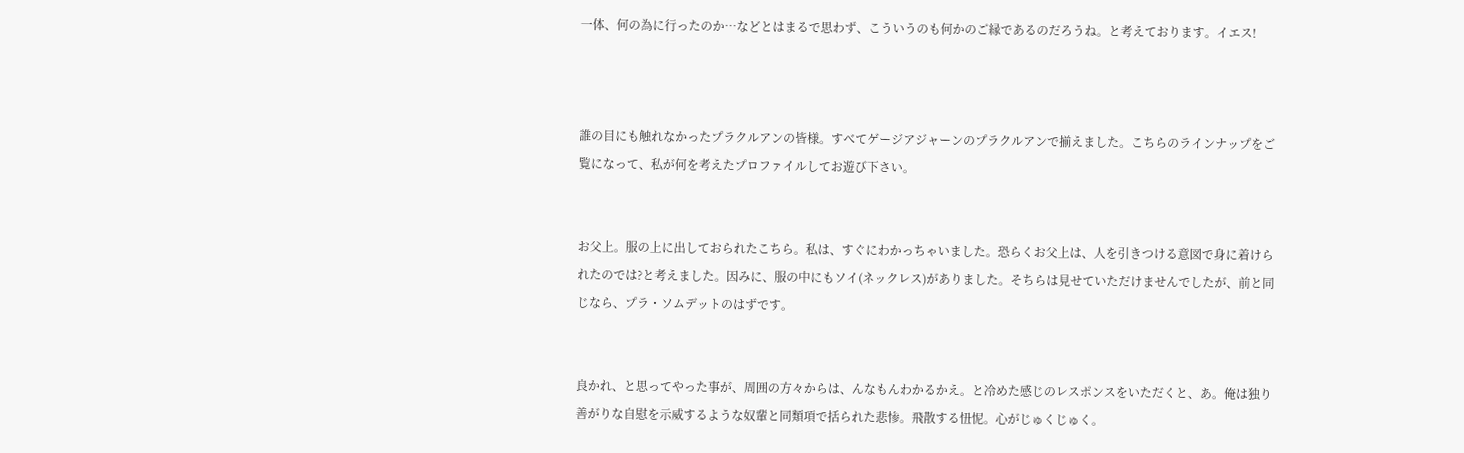一体、何の為に行ったのか…などとはまるで思わず、こういうのも何かのこ゚縁であるのだろうね。と考えております。イエス!



誰の目にも触れなかったプラクルアンの皆様。すべてゲージアジャーンのプラクルアンで揃えました。こちらのラインナップをご覧になって、私が何を考えたプロファイルしてお遊び下さい。


お父上。服の上に出しておられたこちら。私は、すぐにわかっちゃいました。恐らくお父上は、人を引きつける意図で身に着けられたのでは?と考えました。因みに、服の中にもソイ(ネックレス)がありました。そちらは見せていただけませんでしたが、前と同じなら、プラ・ソムデットのはずです。


良かれ、と思ってやった事が、周囲の方々からは、んなもんわかるかえ。と冷めた感じのレスポンスをいただくと、あ。俺は独り善がりな自慰を示威するような奴輩と同類項で括られた悲惨。飛散する忸怩。心がじゅくじゅく。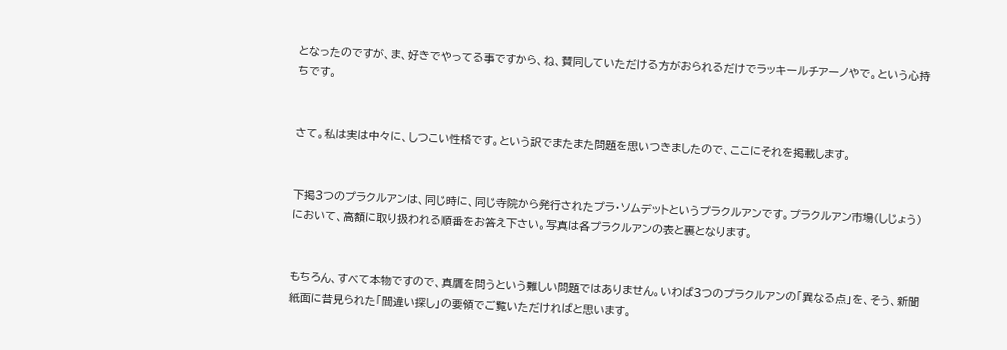となったのですが、ま、好きでやってる事ですから、ね、賛同していただける方がおられるだけでラッキールチアーノやで。という心持ちです。


さて。私は実は中々に、しつこい性格です。という訳でまたまた問題を思いつきましたので、ここにそれを掲載します。


下掲3つのプラクルアンは、同じ時に、同じ寺院から発行されたプラ・ソムデットというプラクルアンです。プラクルアン市場(しじょう)において、高額に取り扱われる順番をお答え下さい。写真は各プラクルアンの表と裏となります。


もちろん、すべて本物ですので、真贋を問うという難しい問題ではありません。いわば3つのプラクルアンの「異なる点」を、そう、新聞紙面に昔見られた「間違い探し」の要領でご覧いただければと思います。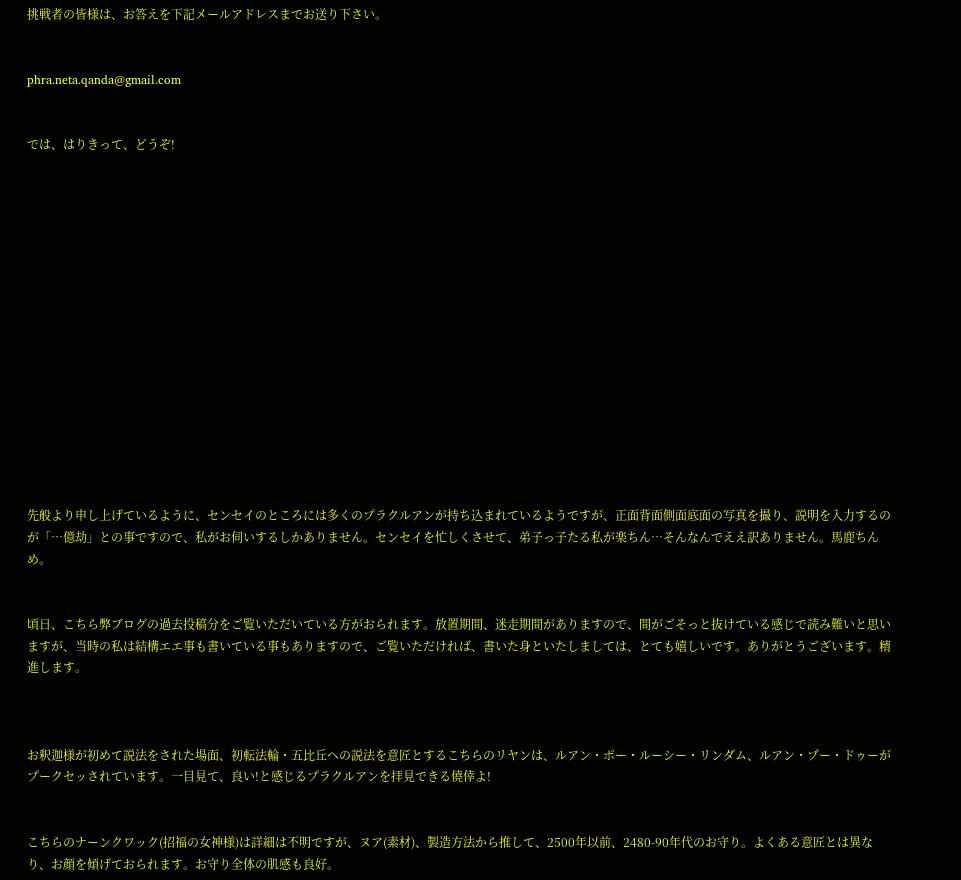挑戦者の皆様は、お答えを下記メールアドレスまでお送り下さい。


phra.neta.qanda@gmail.com


では、はりきって、どうぞ!
















先般より申し上げているように、センセイのところには多くのプラクルアンが持ち込まれているようですが、正面背面側面底面の写真を撮り、説明を入力するのが「…億劫」との事ですので、私がお伺いするしかありません。センセイを忙しくさせて、弟子っ子たる私が楽ちん…そんなんでええ訳ありません。馬鹿ちんめ。


頃日、こちら弊ブログの過去投稿分をご覧いただいている方がおられます。放置期間、迷走期間がありますので、間がごそっと抜けている感じで読み難いと思いますが、当時の私は結構エエ事も書いている事もありますので、ご覧いただければ、書いた身といたしましては、とても嬉しいです。ありがとうございます。精進します。



お釈迦様が初めて説法をされた場面、初転法輪・五比丘への説法を意匠とするこちらのリヤンは、ルアン・ポー・ルーシー・リンダム、ルアン・プー・ドゥーがプークセッされています。一目見て、良い!と感じるプラクルアンを拝見できる僥倖よ!


こちらのナーンクワック(招福の女神様)は詳細は不明ですが、ヌア(素材)、製造方法から推して、2500年以前、2480-90年代のお守り。よくある意匠とは異なり、お顔を傾げておられます。お守り全体の肌感も良好。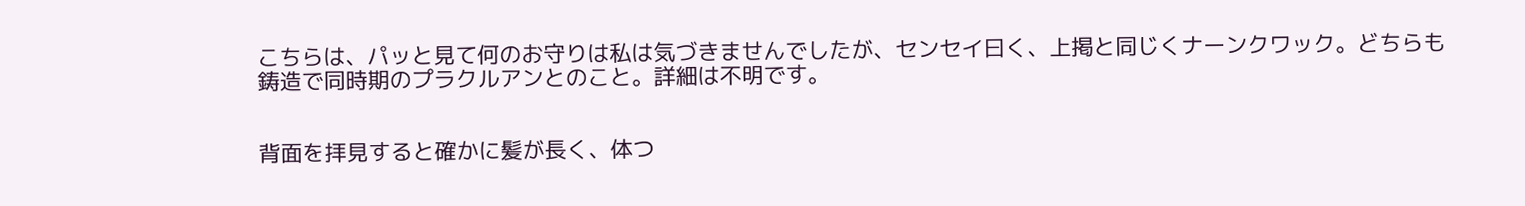こちらは、パッと見て何のお守りは私は気づきませんでしたが、センセイ曰く、上掲と同じくナーンクワック。どちらも鋳造で同時期のプラクルアンとのこと。詳細は不明です。


背面を拝見すると確かに髪が長く、体つ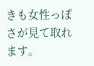きも女性っぽさが見て取れます。